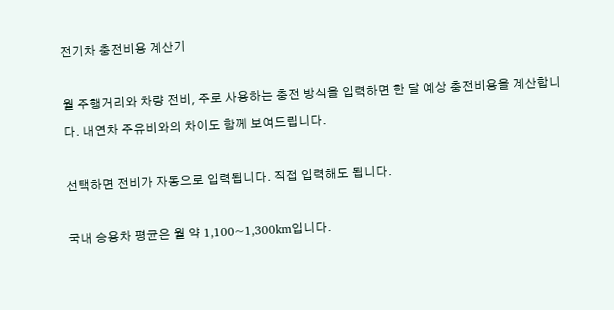전기차 충전비용 계산기

월 주행거리와 차량 전비, 주로 사용하는 충전 방식을 입력하면 한 달 예상 충전비용을 계산합니다. 내연차 주유비와의 차이도 함께 보여드립니다.

선택하면 전비가 자동으로 입력됩니다. 직접 입력해도 됩니다.

국내 승용차 평균은 월 약 1,100~1,300km입니다.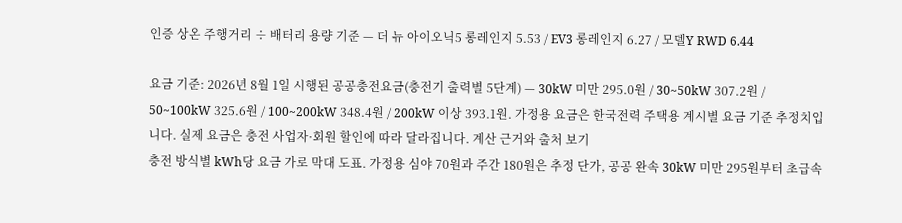인증 상온 주행거리 ÷ 배터리 용량 기준 — 더 뉴 아이오닉5 롱레인지 5.53 / EV3 롱레인지 6.27 / 모델Y RWD 6.44

요금 기준: 2026년 8월 1일 시행된 공공충전요금(충전기 출력별 5단계) — 30kW 미만 295.0원 / 30~50kW 307.2원 / 50~100kW 325.6원 / 100~200kW 348.4원 / 200kW 이상 393.1원. 가정용 요금은 한국전력 주택용 계시별 요금 기준 추정치입니다. 실제 요금은 충전 사업자·회원 할인에 따라 달라집니다. 계산 근거와 출처 보기
충전 방식별 kWh당 요금 가로 막대 도표. 가정용 심야 70원과 주간 180원은 추정 단가, 공공 완속 30kW 미만 295원부터 초급속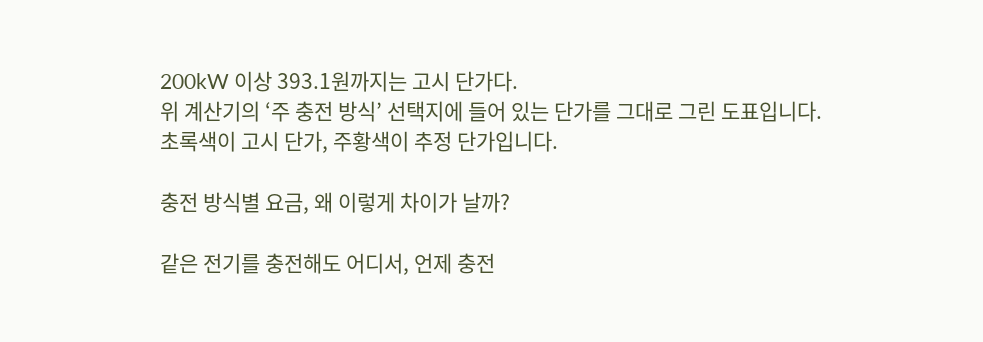200kW 이상 393.1원까지는 고시 단가다.
위 계산기의 ‘주 충전 방식’ 선택지에 들어 있는 단가를 그대로 그린 도표입니다. 초록색이 고시 단가, 주황색이 추정 단가입니다.

충전 방식별 요금, 왜 이렇게 차이가 날까?

같은 전기를 충전해도 어디서, 언제 충전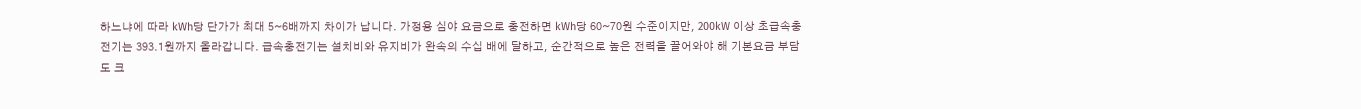하느냐에 따라 kWh당 단가가 최대 5~6배까지 차이가 납니다. 가정용 심야 요금으로 충전하면 kWh당 60~70원 수준이지만, 200kW 이상 초급속충전기는 393.1원까지 올라갑니다. 급속충전기는 설치비와 유지비가 완속의 수십 배에 달하고, 순간적으로 높은 전력을 끌어와야 해 기본요금 부담도 크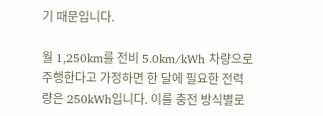기 때문입니다.

월 1,250km를 전비 5.0km/kWh 차량으로 주행한다고 가정하면 한 달에 필요한 전력량은 250kWh입니다. 이를 충전 방식별로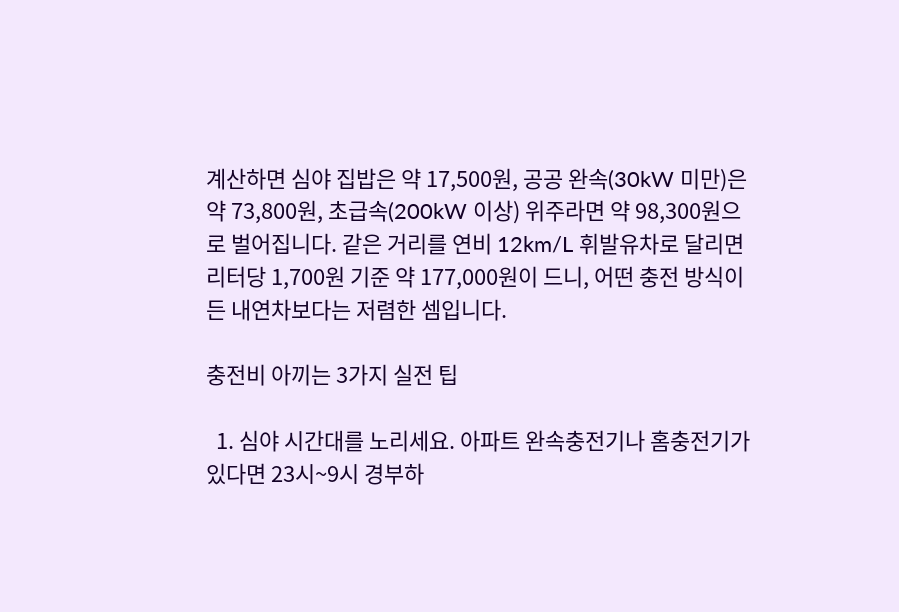계산하면 심야 집밥은 약 17,500원, 공공 완속(30kW 미만)은 약 73,800원, 초급속(200kW 이상) 위주라면 약 98,300원으로 벌어집니다. 같은 거리를 연비 12km/L 휘발유차로 달리면 리터당 1,700원 기준 약 177,000원이 드니, 어떤 충전 방식이든 내연차보다는 저렴한 셈입니다.

충전비 아끼는 3가지 실전 팁

  1. 심야 시간대를 노리세요. 아파트 완속충전기나 홈충전기가 있다면 23시~9시 경부하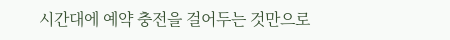시간대에 예약 충전을 걸어두는 것만으로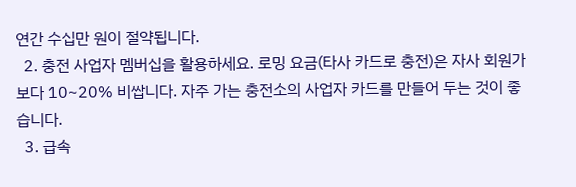연간 수십만 원이 절약됩니다.
  2. 충전 사업자 멤버십을 활용하세요. 로밍 요금(타사 카드로 충전)은 자사 회원가보다 10~20% 비쌉니다. 자주 가는 충전소의 사업자 카드를 만들어 두는 것이 좋습니다.
  3. 급속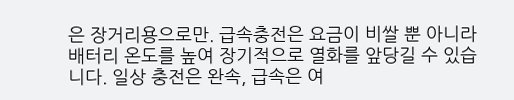은 장거리용으로만. 급속충전은 요금이 비쌀 뿐 아니라 배터리 온도를 높여 장기적으로 열화를 앞당길 수 있습니다. 일상 충전은 완속, 급속은 여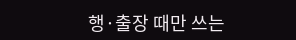행·출장 때만 쓰는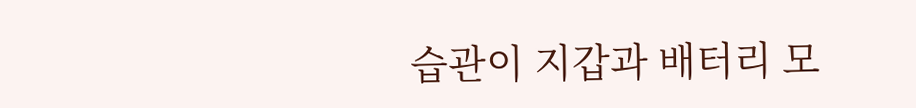습관이 지갑과 배터리 모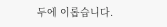두에 이롭습니다.